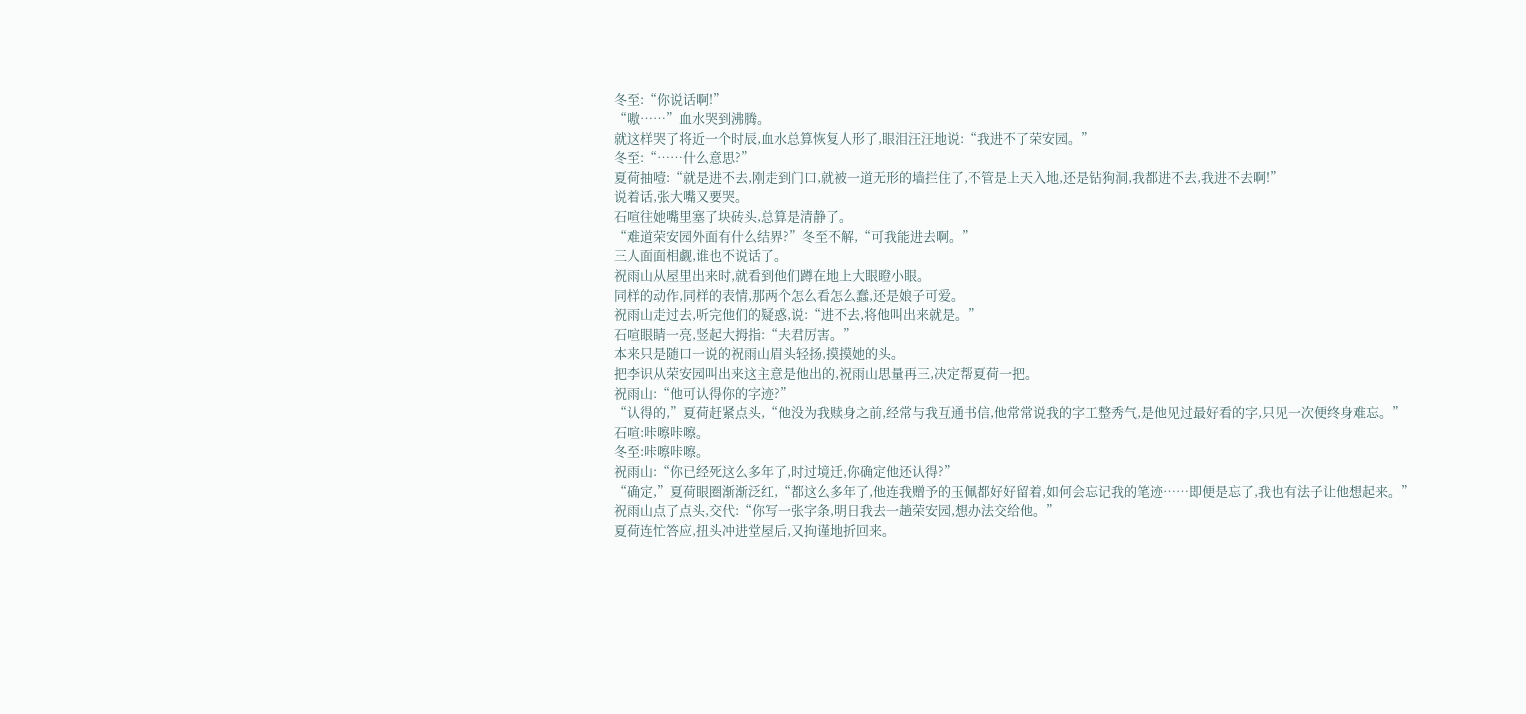冬至:“你说话啊!”
“嗷……”血水哭到沸腾。
就这样哭了将近一个时辰,血水总算恢复人形了,眼泪汪汪地说:“我进不了荣安园。”
冬至:“……什么意思?”
夏荷抽噎:“就是进不去,刚走到门口,就被一道无形的墙拦住了,不管是上天入地,还是钻狗洞,我都进不去,我进不去啊!”
说着话,张大嘴又要哭。
石喧往她嘴里塞了块砖头,总算是清静了。
“难道荣安园外面有什么结界?”冬至不解,“可我能进去啊。”
三人面面相觑,谁也不说话了。
祝雨山从屋里出来时,就看到他们蹲在地上大眼瞪小眼。
同样的动作,同样的表情,那两个怎么看怎么蠢,还是娘子可爱。
祝雨山走过去,听完他们的疑惑,说:“进不去,将他叫出来就是。”
石喧眼睛一亮,竖起大拇指:“夫君厉害。”
本来只是随口一说的祝雨山眉头轻扬,摸摸她的头。
把李识从荣安园叫出来这主意是他出的,祝雨山思量再三,决定帮夏荷一把。
祝雨山:“他可认得你的字迹?”
“认得的,”夏荷赶紧点头,“他没为我赎身之前,经常与我互通书信,他常常说我的字工整秀气,是他见过最好看的字,只见一次便终身难忘。”
石喧:咔嚓咔嚓。
冬至:咔嚓咔嚓。
祝雨山:“你已经死这么多年了,时过境迁,你确定他还认得?”
“确定,”夏荷眼圈渐渐泛红,“都这么多年了,他连我赠予的玉佩都好好留着,如何会忘记我的笔迹……即便是忘了,我也有法子让他想起来。”
祝雨山点了点头,交代:“你写一张字条,明日我去一趟荣安园,想办法交给他。”
夏荷连忙答应,扭头冲进堂屋后,又拘谨地折回来。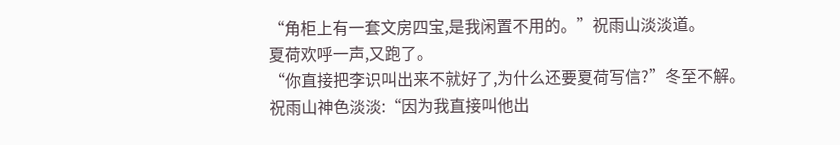“角柜上有一套文房四宝,是我闲置不用的。”祝雨山淡淡道。
夏荷欢呼一声,又跑了。
“你直接把李识叫出来不就好了,为什么还要夏荷写信?”冬至不解。
祝雨山神色淡淡:“因为我直接叫他出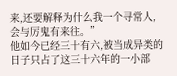来,还要解释为什么我一个寻常人,会与厉鬼有来往。”
他如今已经三十有六,被当成异类的日子只占了这三十六年的一小部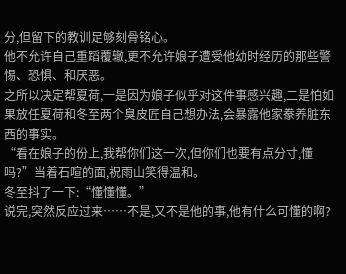分,但留下的教训足够刻骨铭心。
他不允许自己重蹈覆辙,更不允许娘子遭受他幼时经历的那些警惕、恐惧、和厌恶。
之所以决定帮夏荷,一是因为娘子似乎对这件事感兴趣,二是怕如果放任夏荷和冬至两个臭皮匠自己想办法,会暴露他家豢养脏东西的事实。
“看在娘子的份上,我帮你们这一次,但你们也要有点分寸,懂吗?”当着石喧的面,祝雨山笑得温和。
冬至抖了一下:“懂懂懂。”
说完,突然反应过来……不是,又不是他的事,他有什么可懂的啊?